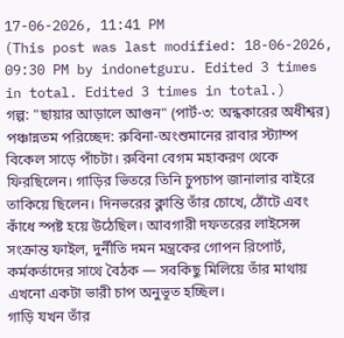17-06-2026, 11:41 PM
(This post was last modified: 18-06-2026, 09:30 PM by indonetguru. Edited 3 times in total. Edited 3 times in total.)
গল্প: "ছায়ার আড়ালে আগুন" (পার্ট-৩: অন্ধকারের অধীশ্বর)
পঞ্চান্নতম পরিচ্ছেদ: রুবিনা-অংশুমানের রাবার স্ট্যাম্প
বিকেল সাড়ে পাঁচটা। রুবিনা বেগম মহাকরণ থেকে ফিরছিলেন। গাড়ির ভিতরে তিনি চুপচাপ জানালার বাইরে তাকিয়ে ছিলেন। দিনভরের ক্লান্তি তাঁর চোখে, ঠোঁটে এবং কাঁধে স্পষ্ট হয়ে উঠেছিল। আবগারী দফতরের লাইসেন্স সংক্রান্ত ফাইল, দুর্নীতি দমন মন্ত্রকের গোপন রিপোর্ট, কর্মকর্তাদের সাথে বৈঠক — সবকিছু মিলিয়ে তাঁর মাথায় এখনো একটা ভারী চাপ অনুভূত হচ্ছিল।
গাড়ি যখন তাঁর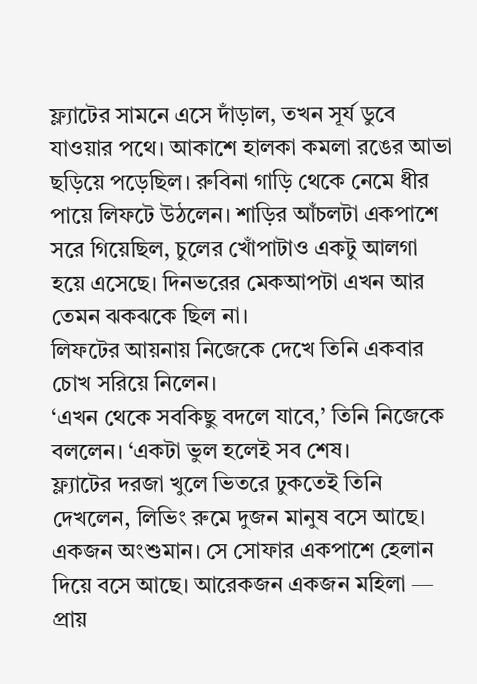ফ্ল্যাটের সামনে এসে দাঁড়াল, তখন সূর্য ডুবে যাওয়ার পথে। আকাশে হালকা কমলা রঙের আভা ছড়িয়ে পড়েছিল। রুবিনা গাড়ি থেকে নেমে ধীর পায়ে লিফটে উঠলেন। শাড়ির আঁচলটা একপাশে সরে গিয়েছিল, চুলের খোঁপাটাও একটু আলগা হয়ে এসেছে। দিনভরের মেকআপটা এখন আর তেমন ঝকঝকে ছিল না।
লিফটের আয়নায় নিজেকে দেখে তিনি একবার চোখ সরিয়ে নিলেন।
‘এখন থেকে সবকিছু বদলে যাবে,’ তিনি নিজেকে বললেন। ‘একটা ভুল হলেই সব শেষ।
ফ্ল্যাটের দরজা খুলে ভিতরে ঢুকতেই তিনি দেখলেন, লিভিং রুমে দুজন মানুষ বসে আছে।
একজন অংশুমান। সে সোফার একপাশে হেলান দিয়ে বসে আছে। আরেকজন একজন মহিলা — প্রায়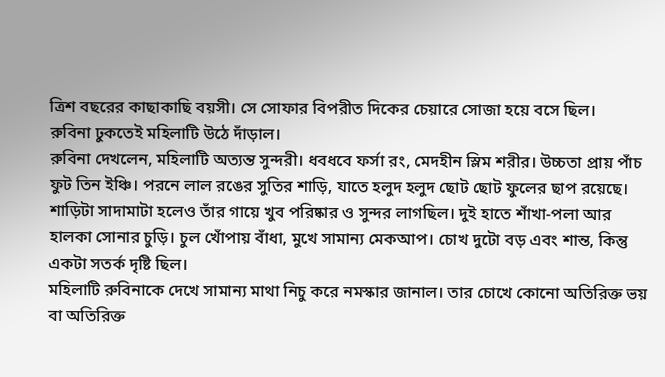ত্রিশ বছরের কাছাকাছি বয়সী। সে সোফার বিপরীত দিকের চেয়ারে সোজা হয়ে বসে ছিল।
রুবিনা ঢুকতেই মহিলাটি উঠে দাঁড়াল।
রুবিনা দেখলেন, মহিলাটি অত্যন্ত সুন্দরী। ধবধবে ফর্সা রং, মেদহীন স্লিম শরীর। উচ্চতা প্রায় পাঁচ ফুট তিন ইঞ্চি। পরনে লাল রঙের সুতির শাড়ি, যাতে হলুদ হলুদ ছোট ছোট ফুলের ছাপ রয়েছে। শাড়িটা সাদামাটা হলেও তাঁর গায়ে খুব পরিষ্কার ও সুন্দর লাগছিল। দুই হাতে শাঁখা-পলা আর হালকা সোনার চুড়ি। চুল খোঁপায় বাঁধা, মুখে সামান্য মেকআপ। চোখ দুটো বড় এবং শান্ত, কিন্তু একটা সতর্ক দৃষ্টি ছিল।
মহিলাটি রুবিনাকে দেখে সামান্য মাথা নিচু করে নমস্কার জানাল। তার চোখে কোনো অতিরিক্ত ভয় বা অতিরিক্ত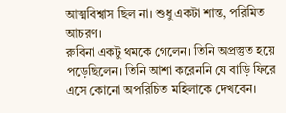আত্মবিশ্বাস ছিল না। শুধু একটা শান্ত, পরিমিত আচরণ।
রুবিনা একটু থমকে গেলেন। তিনি অপ্রস্তুত হয়ে পড়েছিলেন। তিনি আশা করেননি যে বাড়ি ফিরে এসে কোনো অপরিচিত মহিলাকে দেখবেন।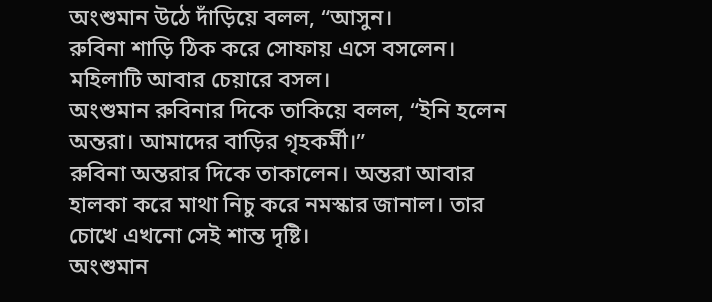অংশুমান উঠে দাঁড়িয়ে বলল, “আসুন।
রুবিনা শাড়ি ঠিক করে সোফায় এসে বসলেন। মহিলাটি আবার চেয়ারে বসল।
অংশুমান রুবিনার দিকে তাকিয়ে বলল, “ইনি হলেন অন্তরা। আমাদের বাড়ির গৃহকর্মী।”
রুবিনা অন্তরার দিকে তাকালেন। অন্তরা আবার হালকা করে মাথা নিচু করে নমস্কার জানাল। তার চোখে এখনো সেই শান্ত দৃষ্টি।
অংশুমান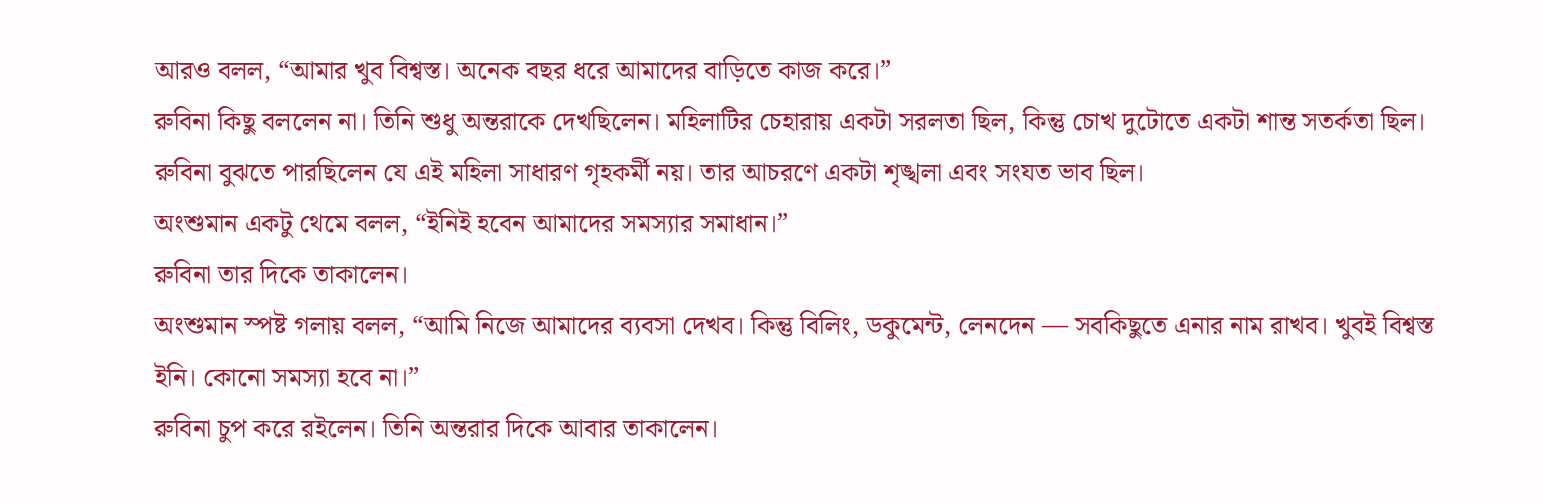আরও বলল, “আমার খুব বিশ্বস্ত। অনেক বছর ধরে আমাদের বাড়িতে কাজ করে।”
রুবিনা কিছু বললেন না। তিনি শুধু অন্তরাকে দেখছিলেন। মহিলাটির চেহারায় একটা সরলতা ছিল, কিন্তু চোখ দুটোতে একটা শান্ত সতর্কতা ছিল। রুবিনা বুঝতে পারছিলেন যে এই মহিলা সাধারণ গৃহকর্মী নয়। তার আচরণে একটা শৃঙ্খলা এবং সংযত ভাব ছিল।
অংশুমান একটু থেমে বলল, “ইনিই হবেন আমাদের সমস্যার সমাধান।”
রুবিনা তার দিকে তাকালেন।
অংশুমান স্পষ্ট গলায় বলল, “আমি নিজে আমাদের ব্যবসা দেখব। কিন্তু বিলিং, ডকুমেন্ট, লেনদেন — সবকিছুতে এনার নাম রাখব। খুবই বিশ্বস্ত ইনি। কোনো সমস্যা হবে না।”
রুবিনা চুপ করে রইলেন। তিনি অন্তরার দিকে আবার তাকালেন।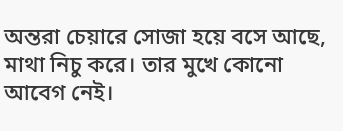অন্তরা চেয়ারে সোজা হয়ে বসে আছে, মাথা নিচু করে। তার মুখে কোনো আবেগ নেই।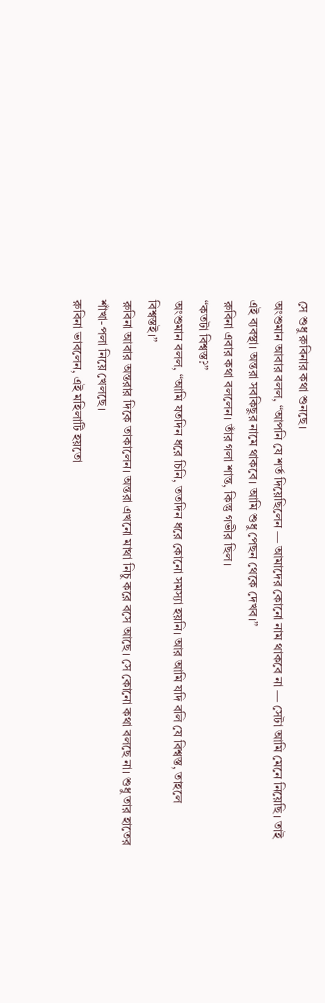সে শুধু রুবিনার কথা শুনছে।
অংশুমান আবার বলল, “আপনি যে শর্ত দিয়েছিলেন — আমাদের কোনো নাম থাকবে না — সেটা আমি মেনে নিয়েছি। তাই এই ব্যবস্থা। অন্তরা সবকিছুর নামে থাকবে। আমি শুধু পেছন থেকে দেখব।”
রুবিনা এবার কথা বললেন। তাঁর গলা শান্ত, কিন্তু গভীর ছিল।
“কতটা বিশ্বস্ত?”
অংশুমান বলল, “আমি যতদিন ধরে চিনি, ততদিন ধরে কোনো সমস্যা হয়নি। আর আমি যদি বলি যে বিশ্বস্ত, তাহলে বিশ্বস্তই।”
রুবিনা আবার অন্তরার দিকে তাকালেন। অন্তরা এখনো মাথা নিচু করে বসে আছে। সে কোনো কথা বলছে না। শুধু তার হাতের শাঁখা-পলা নিয়ে খেলছে।
রুবিনা ভাবলেন, এই মহিলাটি হয়তো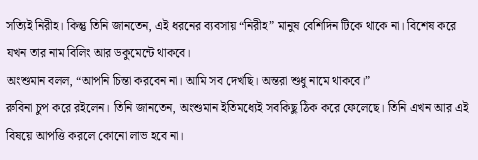সত্যিই নিরীহ। কিন্তু তিনি জানতেন, এই ধরনের ব্যবসায় “নিরীহ” মানুষ বেশিদিন টিকে থাকে না। বিশেষ করে যখন তার নাম বিলিং আর ডকুমেন্টে থাকবে।
অংশুমান বলল, “আপনি চিন্তা করবেন না। আমি সব দেখছি। অন্তরা শুধু নামে থাকবে।”
রুবিনা চুপ করে রইলেন। তিনি জানতেন, অংশুমান ইতিমধ্যেই সবকিছু ঠিক করে ফেলেছে। তিনি এখন আর এই বিষয়ে আপত্তি করলে কোনো লাভ হবে না।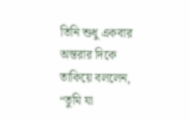তিনি শুধু একবার অন্তরার দিকে তাকিয়ে বললেন, “তুমি যা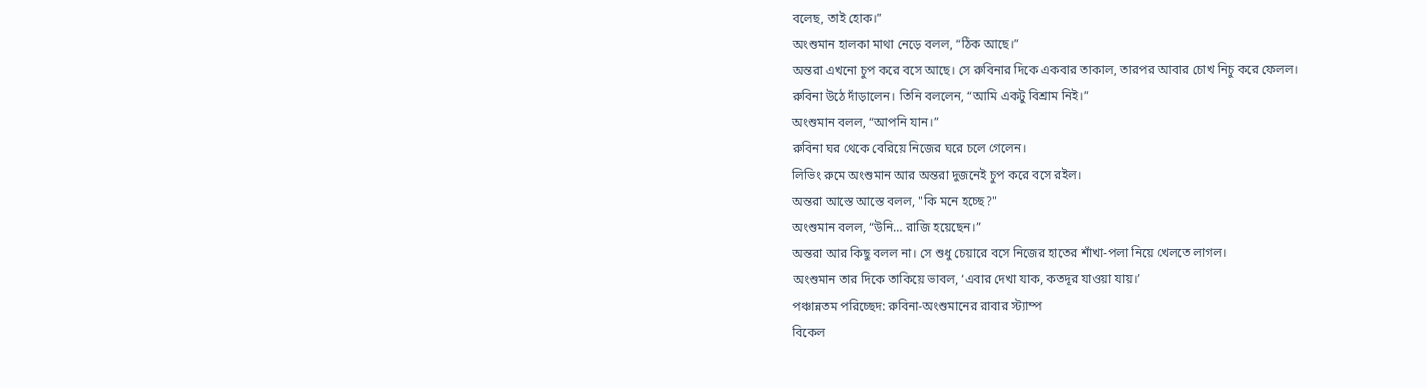বলেছ, তাই হোক।”
অংশুমান হালকা মাথা নেড়ে বলল, “ঠিক আছে।”
অন্তরা এখনো চুপ করে বসে আছে। সে রুবিনার দিকে একবার তাকাল, তারপর আবার চোখ নিচু করে ফেলল।
রুবিনা উঠে দাঁড়ালেন। তিনি বললেন, “আমি একটু বিশ্রাম নিই।”
অংশুমান বলল, “আপনি যান।”
রুবিনা ঘর থেকে বেরিয়ে নিজের ঘরে চলে গেলেন।
লিভিং রুমে অংশুমান আর অন্তরা দুজনেই চুপ করে বসে রইল।
অন্তরা আস্তে আস্তে বলল, "কি মনে হচ্ছে?"
অংশুমান বলল, “উনি… রাজি হয়েছেন।”
অন্তরা আর কিছু বলল না। সে শুধু চেয়ারে বসে নিজের হাতের শাঁখা-পলা নিয়ে খেলতে লাগল।
অংশুমান তার দিকে তাকিয়ে ভাবল, ‘এবার দেখা যাক, কতদূর যাওয়া যায়।’
পঞ্চান্নতম পরিচ্ছেদ: রুবিনা-অংশুমানের রাবার স্ট্যাম্প
বিকেল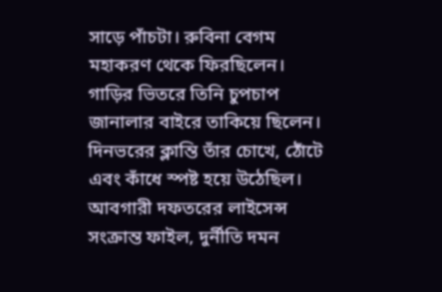সাড়ে পাঁচটা। রুবিনা বেগম মহাকরণ থেকে ফিরছিলেন। গাড়ির ভিতরে তিনি চুপচাপ জানালার বাইরে তাকিয়ে ছিলেন। দিনভরের ক্লান্তি তাঁর চোখে, ঠোঁটে এবং কাঁধে স্পষ্ট হয়ে উঠেছিল। আবগারী দফতরের লাইসেন্স সংক্রান্ত ফাইল, দুর্নীতি দমন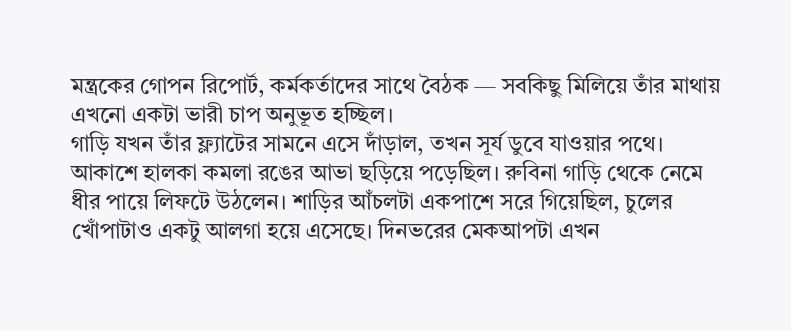মন্ত্রকের গোপন রিপোর্ট, কর্মকর্তাদের সাথে বৈঠক — সবকিছু মিলিয়ে তাঁর মাথায় এখনো একটা ভারী চাপ অনুভূত হচ্ছিল।
গাড়ি যখন তাঁর ফ্ল্যাটের সামনে এসে দাঁড়াল, তখন সূর্য ডুবে যাওয়ার পথে। আকাশে হালকা কমলা রঙের আভা ছড়িয়ে পড়েছিল। রুবিনা গাড়ি থেকে নেমে ধীর পায়ে লিফটে উঠলেন। শাড়ির আঁচলটা একপাশে সরে গিয়েছিল, চুলের খোঁপাটাও একটু আলগা হয়ে এসেছে। দিনভরের মেকআপটা এখন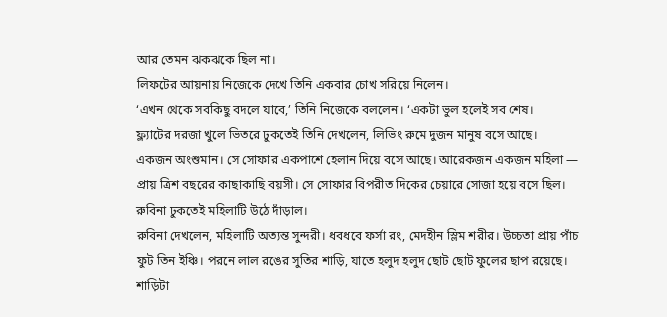আর তেমন ঝকঝকে ছিল না।
লিফটের আয়নায় নিজেকে দেখে তিনি একবার চোখ সরিয়ে নিলেন।
‘এখন থেকে সবকিছু বদলে যাবে,’ তিনি নিজেকে বললেন। ‘একটা ভুল হলেই সব শেষ।
ফ্ল্যাটের দরজা খুলে ভিতরে ঢুকতেই তিনি দেখলেন, লিভিং রুমে দুজন মানুষ বসে আছে।
একজন অংশুমান। সে সোফার একপাশে হেলান দিয়ে বসে আছে। আরেকজন একজন মহিলা — প্রায় ত্রিশ বছরের কাছাকাছি বয়সী। সে সোফার বিপরীত দিকের চেয়ারে সোজা হয়ে বসে ছিল।
রুবিনা ঢুকতেই মহিলাটি উঠে দাঁড়াল।
রুবিনা দেখলেন, মহিলাটি অত্যন্ত সুন্দরী। ধবধবে ফর্সা রং, মেদহীন স্লিম শরীর। উচ্চতা প্রায় পাঁচ ফুট তিন ইঞ্চি। পরনে লাল রঙের সুতির শাড়ি, যাতে হলুদ হলুদ ছোট ছোট ফুলের ছাপ রয়েছে। শাড়িটা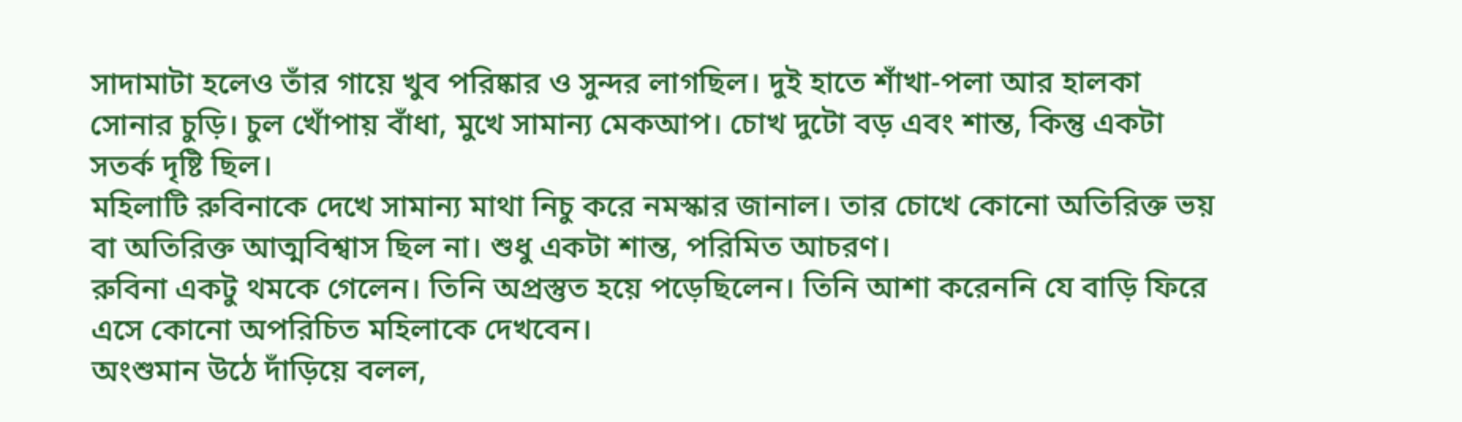সাদামাটা হলেও তাঁর গায়ে খুব পরিষ্কার ও সুন্দর লাগছিল। দুই হাতে শাঁখা-পলা আর হালকা সোনার চুড়ি। চুল খোঁপায় বাঁধা, মুখে সামান্য মেকআপ। চোখ দুটো বড় এবং শান্ত, কিন্তু একটা সতর্ক দৃষ্টি ছিল।
মহিলাটি রুবিনাকে দেখে সামান্য মাথা নিচু করে নমস্কার জানাল। তার চোখে কোনো অতিরিক্ত ভয় বা অতিরিক্ত আত্মবিশ্বাস ছিল না। শুধু একটা শান্ত, পরিমিত আচরণ।
রুবিনা একটু থমকে গেলেন। তিনি অপ্রস্তুত হয়ে পড়েছিলেন। তিনি আশা করেননি যে বাড়ি ফিরে এসে কোনো অপরিচিত মহিলাকে দেখবেন।
অংশুমান উঠে দাঁড়িয়ে বলল,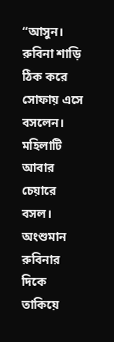“আসুন।
রুবিনা শাড়ি ঠিক করে সোফায় এসে বসলেন। মহিলাটি আবার চেয়ারে বসল।
অংশুমান রুবিনার দিকে তাকিয়ে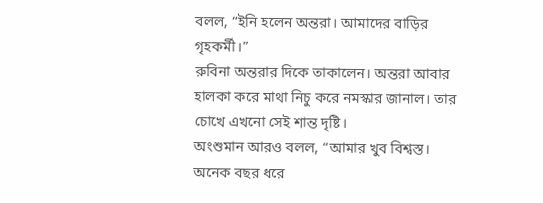বলল, “ইনি হলেন অন্তরা। আমাদের বাড়ির গৃহকর্মী।”
রুবিনা অন্তরার দিকে তাকালেন। অন্তরা আবার হালকা করে মাথা নিচু করে নমস্কার জানাল। তার চোখে এখনো সেই শান্ত দৃষ্টি।
অংশুমান আরও বলল, “আমার খুব বিশ্বস্ত। অনেক বছর ধরে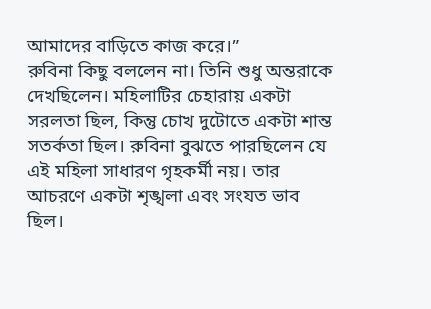আমাদের বাড়িতে কাজ করে।”
রুবিনা কিছু বললেন না। তিনি শুধু অন্তরাকে দেখছিলেন। মহিলাটির চেহারায় একটা সরলতা ছিল, কিন্তু চোখ দুটোতে একটা শান্ত সতর্কতা ছিল। রুবিনা বুঝতে পারছিলেন যে এই মহিলা সাধারণ গৃহকর্মী নয়। তার আচরণে একটা শৃঙ্খলা এবং সংযত ভাব ছিল।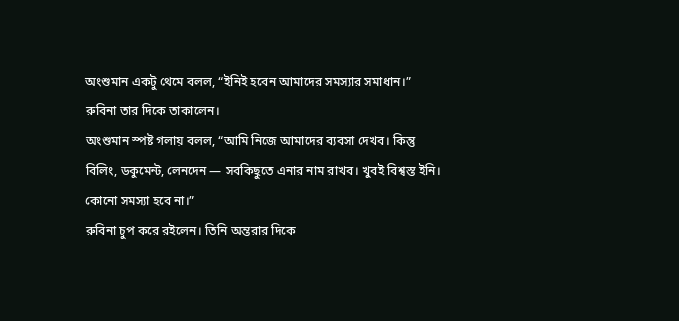অংশুমান একটু থেমে বলল, “ইনিই হবেন আমাদের সমস্যার সমাধান।”
রুবিনা তার দিকে তাকালেন।
অংশুমান স্পষ্ট গলায় বলল, “আমি নিজে আমাদের ব্যবসা দেখব। কিন্তু বিলিং, ডকুমেন্ট, লেনদেন — সবকিছুতে এনার নাম রাখব। খুবই বিশ্বস্ত ইনি। কোনো সমস্যা হবে না।”
রুবিনা চুপ করে রইলেন। তিনি অন্তরার দিকে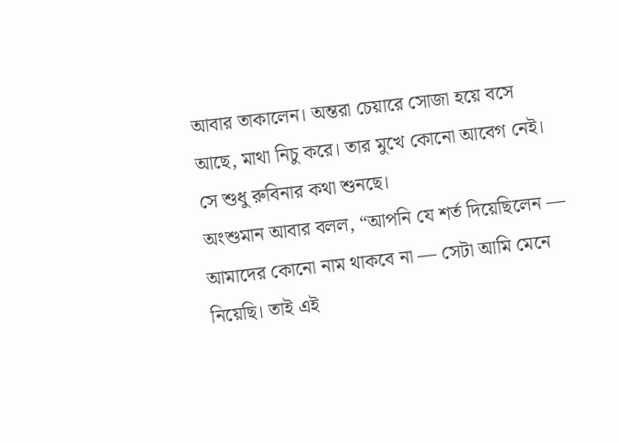আবার তাকালেন। অন্তরা চেয়ারে সোজা হয়ে বসে আছে, মাথা নিচু করে। তার মুখে কোনো আবেগ নেই। সে শুধু রুবিনার কথা শুনছে।
অংশুমান আবার বলল, “আপনি যে শর্ত দিয়েছিলেন — আমাদের কোনো নাম থাকবে না — সেটা আমি মেনে নিয়েছি। তাই এই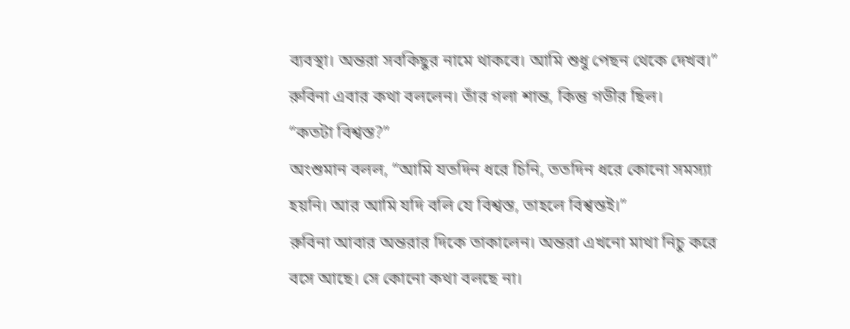ব্যবস্থা। অন্তরা সবকিছুর নামে থাকবে। আমি শুধু পেছন থেকে দেখব।”
রুবিনা এবার কথা বললেন। তাঁর গলা শান্ত, কিন্তু গভীর ছিল।
“কতটা বিশ্বস্ত?”
অংশুমান বলল, “আমি যতদিন ধরে চিনি, ততদিন ধরে কোনো সমস্যা হয়নি। আর আমি যদি বলি যে বিশ্বস্ত, তাহলে বিশ্বস্তই।”
রুবিনা আবার অন্তরার দিকে তাকালেন। অন্তরা এখনো মাথা নিচু করে বসে আছে। সে কোনো কথা বলছে না।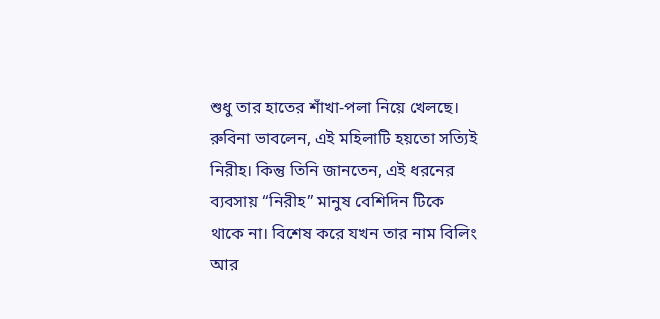শুধু তার হাতের শাঁখা-পলা নিয়ে খেলছে।
রুবিনা ভাবলেন, এই মহিলাটি হয়তো সত্যিই নিরীহ। কিন্তু তিনি জানতেন, এই ধরনের ব্যবসায় “নিরীহ” মানুষ বেশিদিন টিকে থাকে না। বিশেষ করে যখন তার নাম বিলিং আর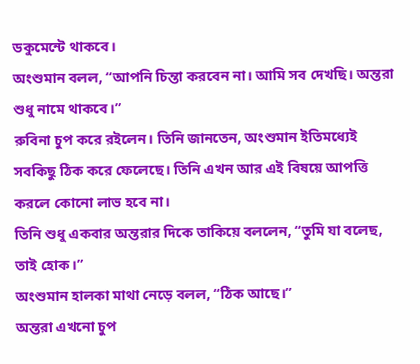ডকুমেন্টে থাকবে।
অংশুমান বলল, “আপনি চিন্তা করবেন না। আমি সব দেখছি। অন্তরা শুধু নামে থাকবে।”
রুবিনা চুপ করে রইলেন। তিনি জানতেন, অংশুমান ইতিমধ্যেই সবকিছু ঠিক করে ফেলেছে। তিনি এখন আর এই বিষয়ে আপত্তি করলে কোনো লাভ হবে না।
তিনি শুধু একবার অন্তরার দিকে তাকিয়ে বললেন, “তুমি যা বলেছ, তাই হোক।”
অংশুমান হালকা মাথা নেড়ে বলল, “ঠিক আছে।”
অন্তরা এখনো চুপ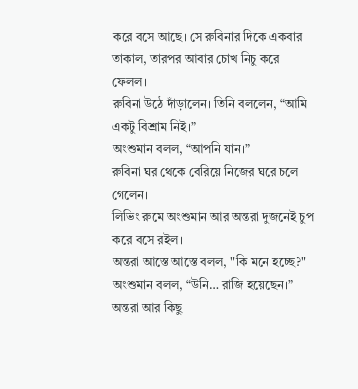করে বসে আছে। সে রুবিনার দিকে একবার তাকাল, তারপর আবার চোখ নিচু করে ফেলল।
রুবিনা উঠে দাঁড়ালেন। তিনি বললেন, “আমি একটু বিশ্রাম নিই।”
অংশুমান বলল, “আপনি যান।”
রুবিনা ঘর থেকে বেরিয়ে নিজের ঘরে চলে গেলেন।
লিভিং রুমে অংশুমান আর অন্তরা দুজনেই চুপ করে বসে রইল।
অন্তরা আস্তে আস্তে বলল, "কি মনে হচ্ছে?"
অংশুমান বলল, “উনি… রাজি হয়েছেন।”
অন্তরা আর কিছু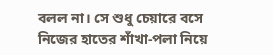বলল না। সে শুধু চেয়ারে বসে নিজের হাতের শাঁখা-পলা নিয়ে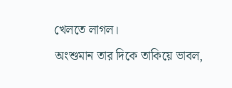খেলতে লাগল।
অংশুমান তার দিকে তাকিয়ে ভাবল,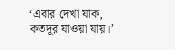‘এবার দেখা যাক, কতদূর যাওয়া যায়।’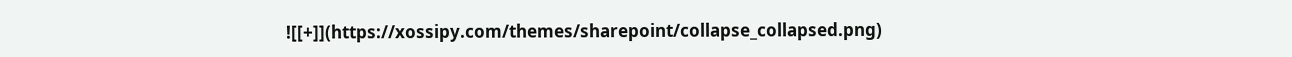![[+]](https://xossipy.com/themes/sharepoint/collapse_collapsed.png)